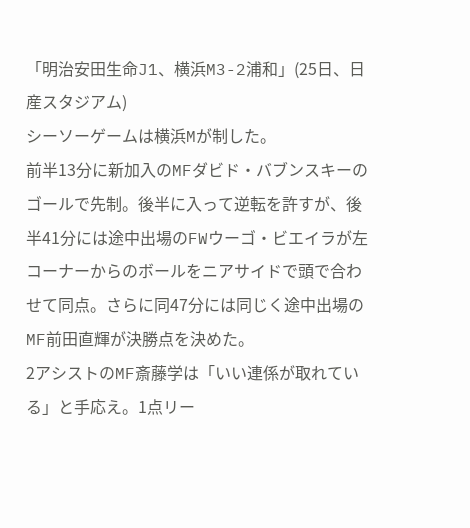「明治安田生命J1、横浜M3-2浦和」(25日、日産スタジアム)
シーソーゲームは横浜Mが制した。
前半13分に新加入のMFダビド・バブンスキーのゴールで先制。後半に入って逆転を許すが、後半41分には途中出場のFWウーゴ・ビエイラが左コーナーからのボールをニアサイドで頭で合わせて同点。さらに同47分には同じく途中出場のMF前田直輝が決勝点を決めた。
2アシストのMF斎藤学は「いい連係が取れている」と手応え。1点リー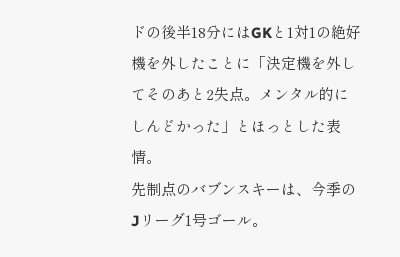ドの後半18分にはGKと1対1の絶好機を外したことに「決定機を外してそのあと2失点。メンタル的にしんどかった」とほっとした表情。
先制点のバブンスキーは、今季のJリーグ1号ゴール。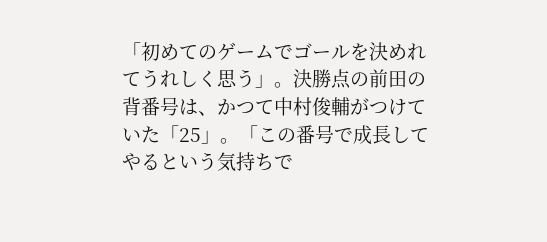「初めてのゲームでゴールを決めれてうれしく思う」。決勝点の前田の背番号は、かつて中村俊輔がつけていた「25」。「この番号で成長してやるという気持ちで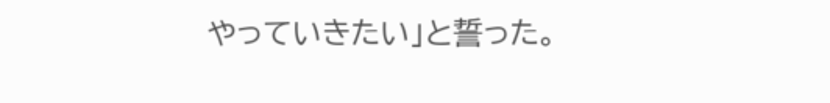やっていきたい」と誓った。